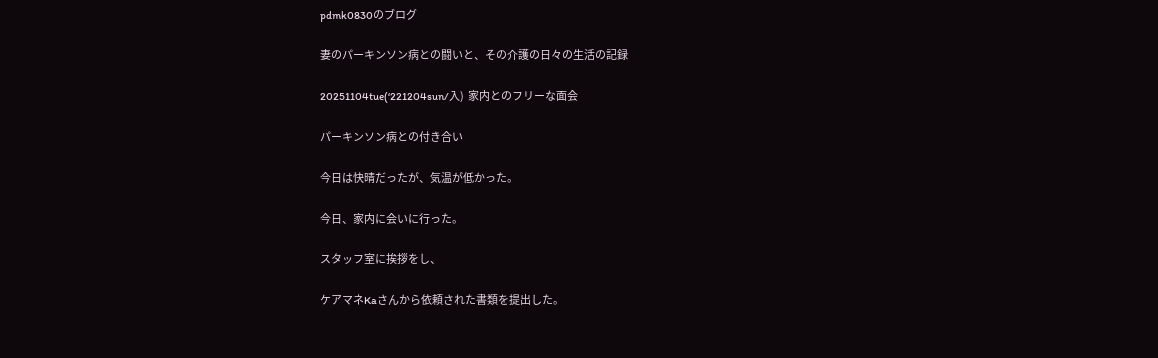pdmk0830のブログ

妻のパーキンソン病との闘いと、その介護の日々の生活の記録

20251104tue(‘221204sun/入)  家内とのフリーな面会

パーキンソン病との付き合い

今日は快晴だったが、気温が低かった。

今日、家内に会いに行った。

スタッフ室に挨拶をし、

ケアマネKaさんから依頼された書類を提出した。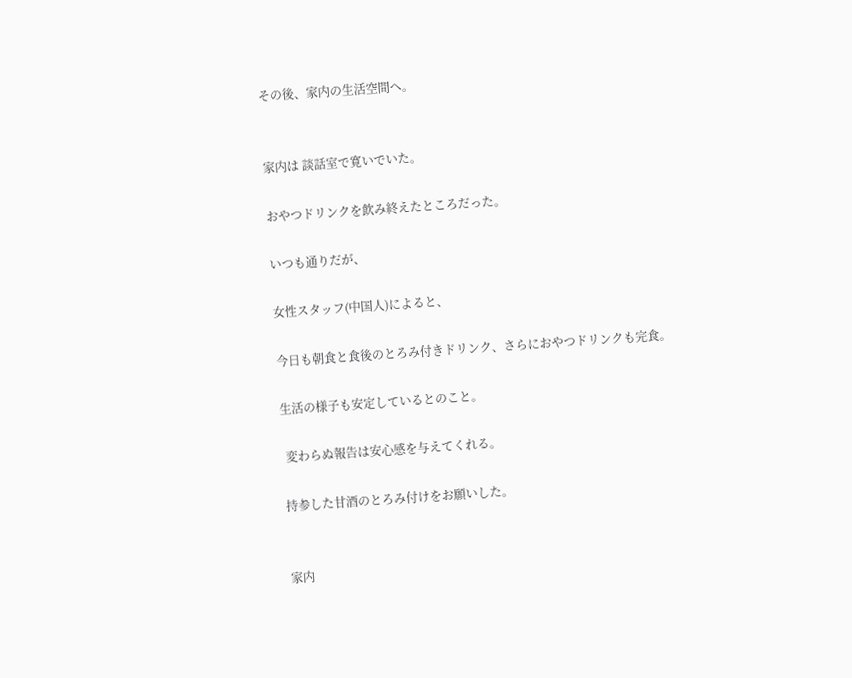その後、家内の生活空間へ。


家内は 談話室で寛いでいた。

おやつドリンクを飲み終えたところだった。

いつも通りだが、

女性スタッフ(中国人)によると、

今日も朝食と食後のとろみ付きドリンク、さらにおやつドリンクも完食。

生活の様子も安定しているとのこと。

 変わらぬ報告は安心感を与えてくれる。

持参した甘酒のとろみ付けをお願いした。


家内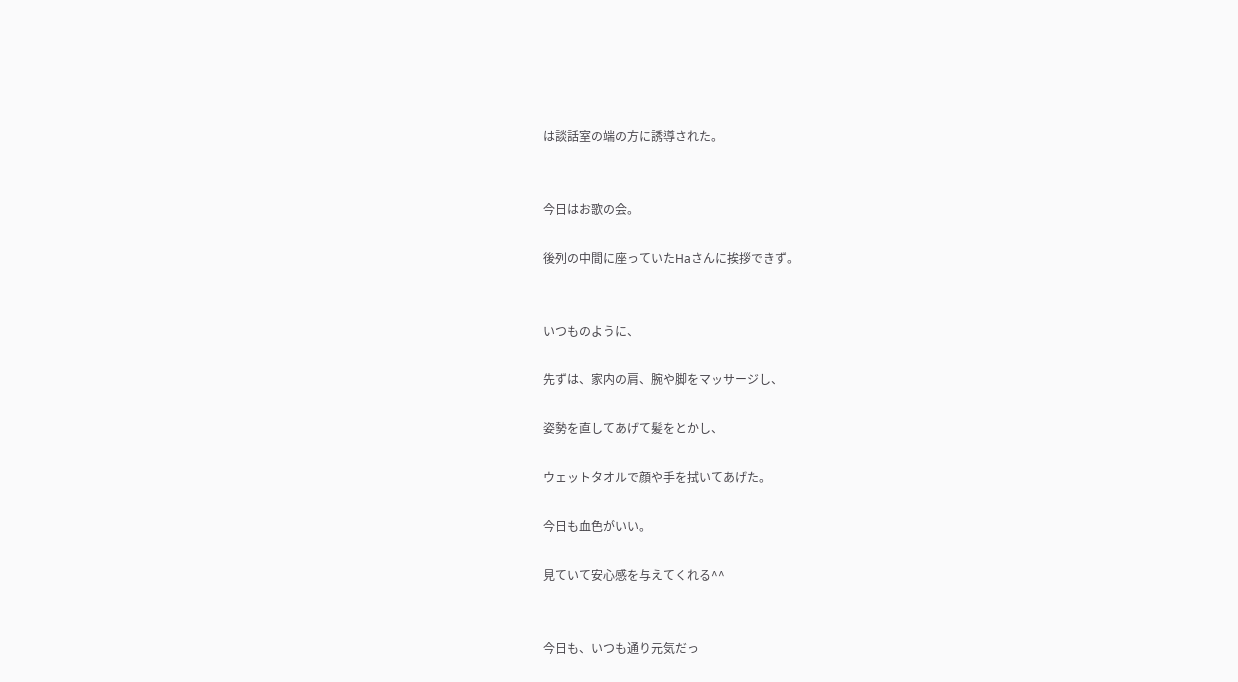は談話室の端の方に誘導された。


今日はお歌の会。

後列の中間に座っていたHaさんに挨拶できず。


いつものように、

先ずは、家内の肩、腕や脚をマッサージし、

姿勢を直してあげて髪をとかし、

ウェットタオルで顔や手を拭いてあげた。

今日も血色がいい。

見ていて安心感を与えてくれる^^


今日も、いつも通り元気だっ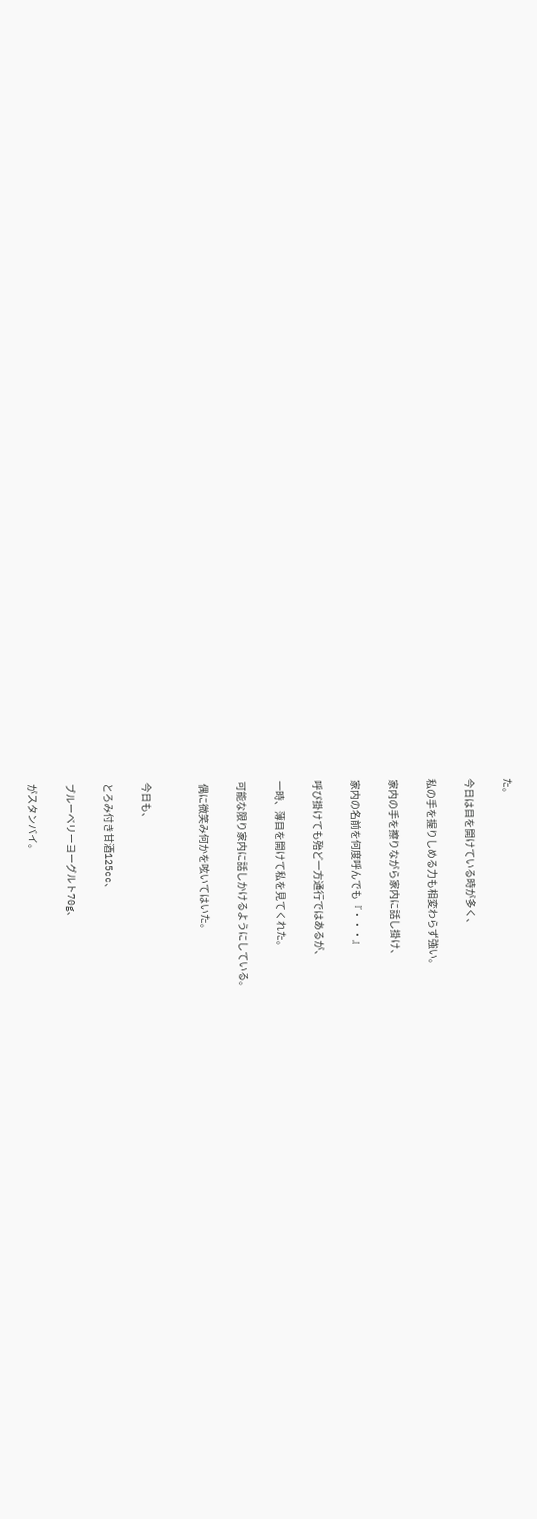た。

今日は目を開けている時が多く、

私の手を握りしめる力も相変わらず強い。

家内の手を擦りながら家内に話し掛け、

家内の名前を何度呼んでも『・・・』

呼び掛けても殆ど一方通行ではあるが、

一時、薄目を開けて私を見てくれた。

可能な限り家内に話しかけるようにしている。

 偶に微笑み何かを呟いてはいた。


今日も、

とろみ付き甘酒125cc、

ブルーベリーヨーグルト70g、

がスタンバイ。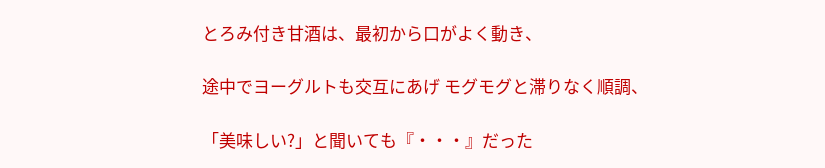とろみ付き甘酒は、最初から口がよく動き、

途中でヨーグルトも交互にあげ モグモグと滞りなく順調、

「美味しい?」と聞いても『・・・』だった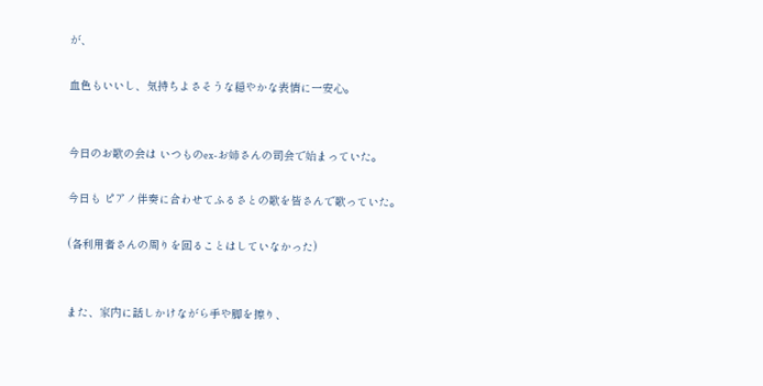が、

血色もいいし、気持ちよさそうな穏やかな表情に一安心。


今日のお歌の会は いつものex-お姉さんの司会で始まっていた。

今日も ピアノ伴奏に合わせてふるさとの歌を皆さんで歌っていた。

(各利用者さんの周りを回ることはしていなかった)


また、家内に話しかけながら手や脚を擦り、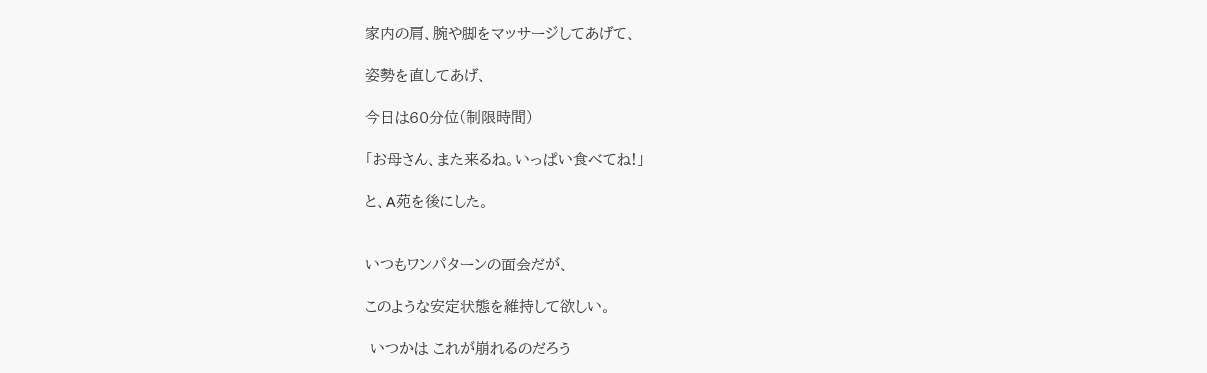家内の肩、腕や脚をマッサージしてあげて、

姿勢を直してあげ、

今日は60分位(制限時間)

「お母さん、また来るね。いっぱい食べてね!」

と、A苑を後にした。


いつもワンパターンの面会だが、

このような安定状態を維持して欲しい。

 いつかは これが崩れるのだろう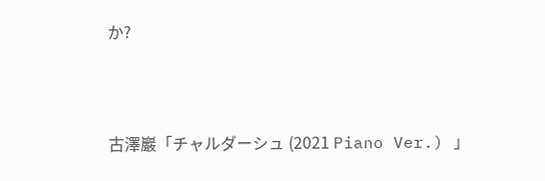か?



古澤巖「チャルダーシュ (2021 Piano Ver.) 」